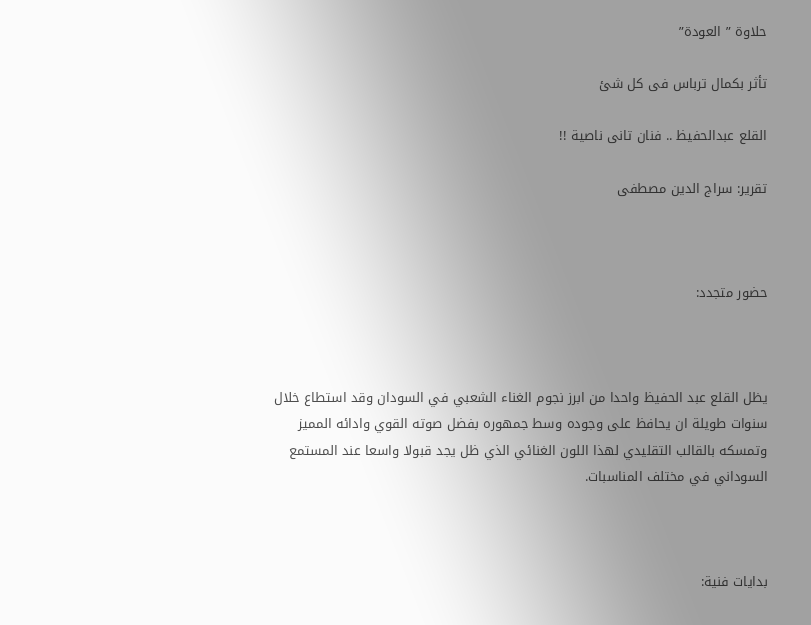حلاوة ” العودة”

تأثر بكمال ترباس فى كل شئ

القلع عبدالحفيظ .. فنان تانى ناصية !!

تقرير: سراج الدين مصطفى



حضور متجدد:



يظل القلع عبد الحفيظ واحدا من ابرز نجوم الغناء الشعبي في السودان وقد استطاع خلال سنوات طويلة ان يحافظ على وجوده وسط جمهوره بفضل صوته القوي وادائه المميز وتمسكه بالقالب التقليدي لهذا اللون الغنائي الذي ظل يجد قبولا واسعا عند المستمع السوداني في مختلف المناسبات.



بدايات فنية: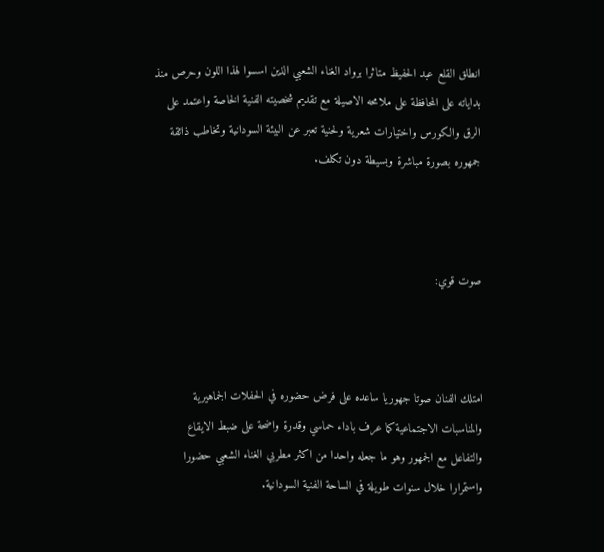انطلق القلع عبد الحفيظ متاثرا برواد الغناء الشعبي الذين اسسوا لهذا اللون وحرص منذ بداياته على المحافظة على ملامحه الاصيلة مع تقديم شخصيته الفنية الخاصة واعتمد على الرق والكورس واختيارات شعرية ولحنية تعبر عن البيئة السودانية وتخاطب ذائقة جمهوره بصورة مباشرة وبسيطة دون تكلف.



صوت قوي:



امتلك الفنان صوتا جهوريا ساعده على فرض حضوره في الحفلات الجماهيرية والمناسبات الاجتماعية كما عرف باداء حماسي وقدرة واضحة على ضبط الايقاع والتفاعل مع الجمهور وهو ما جعله واحدا من اكثر مطربي الغناء الشعبي حضورا واستمرارا خلال سنوات طويلة في الساحة الفنية السودانية.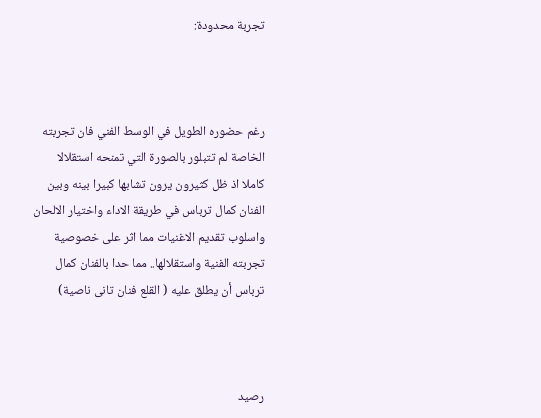تجربة محدودة:



رغم حضوره الطويل في الوسط الفني فان تجربته الخاصة لم تتبلور بالصورة التي تمنحه استقلالا كاملا اذ ظل كثيرون يرون تشابها كبيرا بينه وبين الفنان كمال ترباس في طريقة الاداء واختيار الالحان واسلوب تقديم الاغنيات مما اثر على خصوصية تجربته الفنية واستقلالها.. مما حدا بالفنان كمال ترباس أن يطلق عليه ( القلع فنان تانى ناصية)



رصيد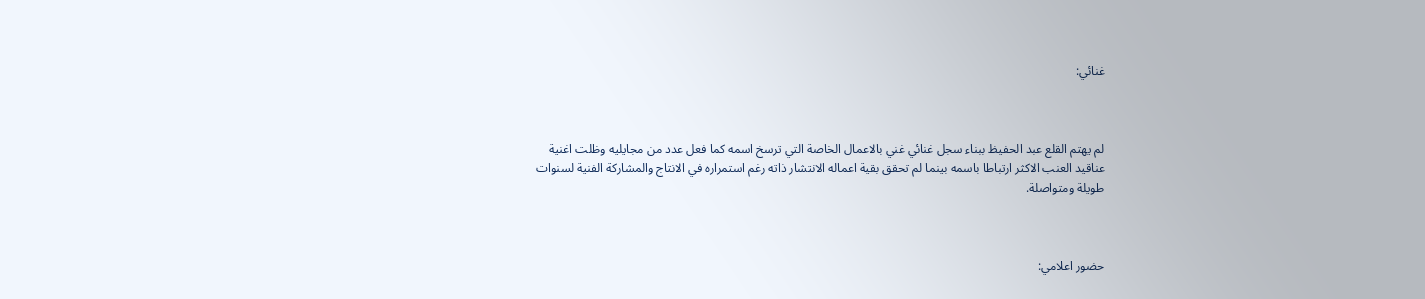غنائي:



لم يهتم القلع عبد الحفيظ ببناء سجل غنائي غني بالاعمال الخاصة التي ترسخ اسمه كما فعل عدد من مجايليه وظلت اغنية عناقيد العنب الاكثر ارتباطا باسمه بينما لم تحقق بقية اعماله الانتشار ذاته رغم استمراره في الانتاج والمشاركة الفنية لسنوات طويلة ومتواصلة.



حضور اعلامي: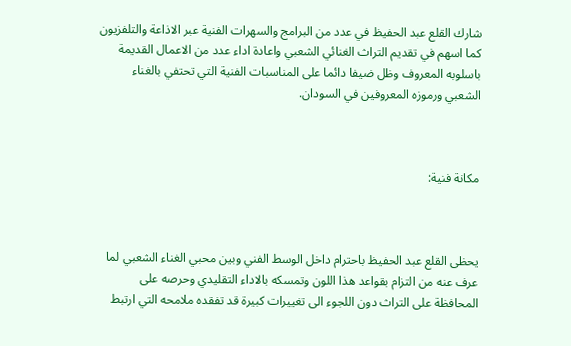شارك القلع عبد الحفيظ في عدد من البرامج والسهرات الفنية عبر الاذاعة والتلفزيون كما اسهم في تقديم التراث الغنائي الشعبي واعادة اداء عدد من الاعمال القديمة باسلوبه المعروف وظل ضيفا دائما على المناسبات الفنية التي تحتفي بالغناء الشعبي ورموزه المعروفين في السودان.



مكانة فنية:



يحظى القلع عبد الحفيظ باحترام داخل الوسط الفني وبين محبي الغناء الشعبي لما عرف عنه من التزام بقواعد هذا اللون وتمسكه بالاداء التقليدي وحرصه على المحافظة على التراث دون اللجوء الى تغييرات كبيرة قد تفقده ملامحه التي ارتبط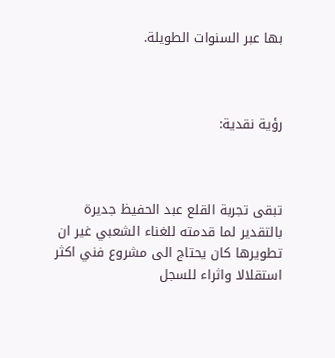بها عبر السنوات الطويلة.



رؤية نقدية:



تبقى تجربة القلع عبد الحفيظ جديرة بالتقدير لما قدمته للغناء الشعبي غير ان تطويرها كان يحتاج الى مشروع فني اكثر استقلالا واثراء للسجل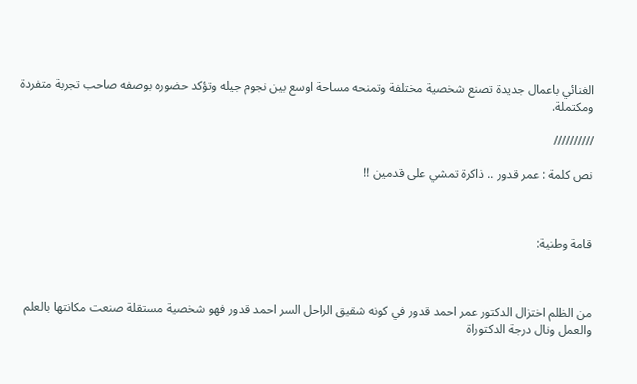الغنائي باعمال جديدة تصنع شخصية مختلفة وتمنحه مساحة اوسع بين نجوم جيله وتؤكد حضوره بوصفه صاحب تجربة متفردة ومكتملة.

//////////

نص كلمة : عمر قدور .. ذاكرة تمشي على قدمين !!



قامة وطنية:



من الظلم اختزال الدكتور عمر احمد قدور في كونه شقيق الراحل السر احمد قدور فهو شخصية مستقلة صنعت مكانتها بالعلم والعمل ونال درجة الدكتوراة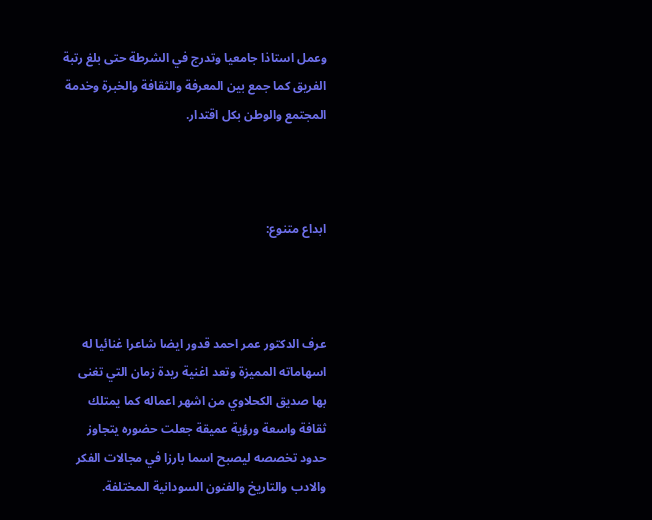وعمل استاذا جامعيا وتدرج في الشرطة حتى بلغ رتبة الفريق كما جمع بين المعرفة والثقافة والخبرة وخدمة المجتمع والوطن بكل اقتدار.



ابداع متنوع:



عرف الدكتور عمر احمد قدور ايضا شاعرا غنائيا له اسهاماته المميزة وتعد اغنية ريدة زمان التي تغنى بها صديق الكحلاوي من اشهر اعماله كما يمتلك ثقافة واسعة ورؤية عميقة جعلت حضوره يتجاوز حدود تخصصه ليصبح اسما بارزا في مجالات الفكر والادب والتاريخ والفنون السودانية المختلفة.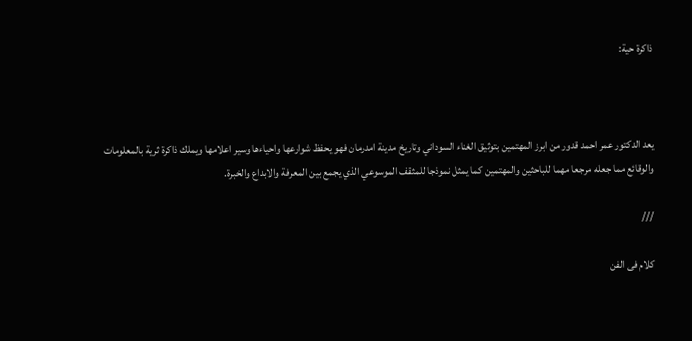ذاكرة حية:



يعد الدكتور عمر احمد قدور من ابرز المهتمين بتوثيق الغناء السوداني وتاريخ مدينة امدرمان فهو يحفظ شوارعها واحياءها وسير اعلامها ويملك ذاكرة ثرية بالمعلومات والوقائع مما جعله مرجعا مهما للباحثين والمهتمين كما يمثل نموذجا للمثقف الموسوعي الذي يجمع بين المعرفة والابداع والخبرة.

///

كلام فى الفن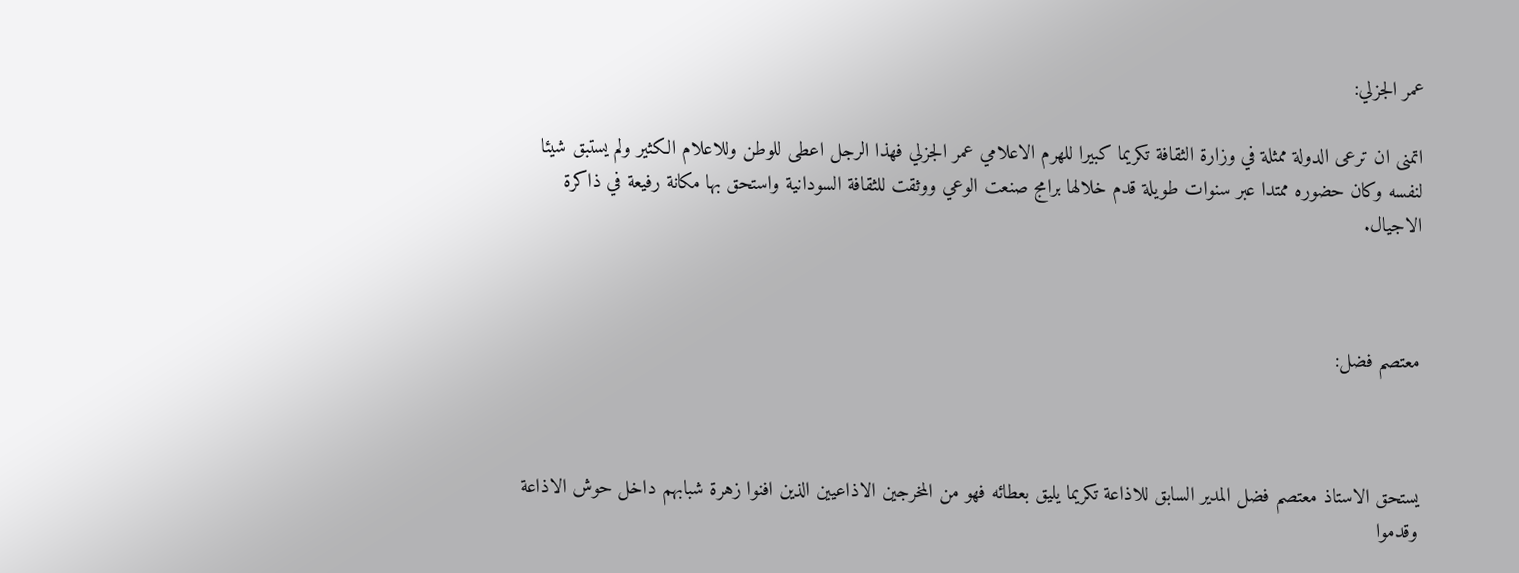عمر الجزلي:

اتمنى ان ترعى الدولة ممثلة في وزارة الثقافة تكريما كبيرا للهرم الاعلامي عمر الجزلي فهذا الرجل اعطى للوطن وللاعلام الكثير ولم يستبق شيئا لنفسه وكان حضوره ممتدا عبر سنوات طويلة قدم خلالها برامج صنعت الوعي ووثقت للثقافة السودانية واستحق بها مكانة رفيعة في ذاكرة الاجيال.



معتصم فضل:



يستحق الاستاذ معتصم فضل المدير السابق للاذاعة تكريما يليق بعطائه فهو من المخرجين الاذاعيين الذين افنوا زهرة شبابهم داخل حوش الاذاعة وقدموا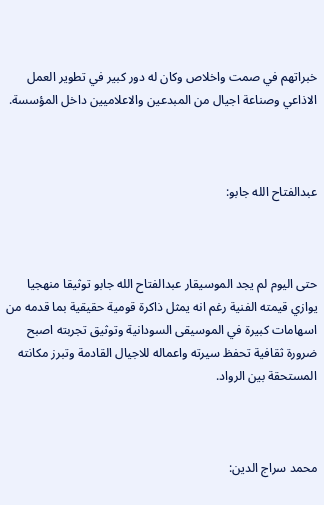خبراتهم في صمت واخلاص وكان له دور كبير في تطوير العمل الاذاعي وصناعة اجيال من المبدعين والاعلاميين داخل المؤسسة.



عبدالفتاح الله جابو:



حتى اليوم لم يجد الموسيقار عبدالفتاح الله جابو توثيقا منهجيا يوازي قيمته الفنية رغم انه يمثل ذاكرة قومية حقيقية بما قدمه من اسهامات كبيرة في الموسيقى السودانية وتوثيق تجربته اصبح ضرورة ثقافية تحفظ سيرته واعماله للاجيال القادمة وتبرز مكانته المستحقة بين الرواد.



محمد سراج الدين: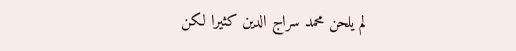لم يلحن محمد سراج الدين كثيرا لكن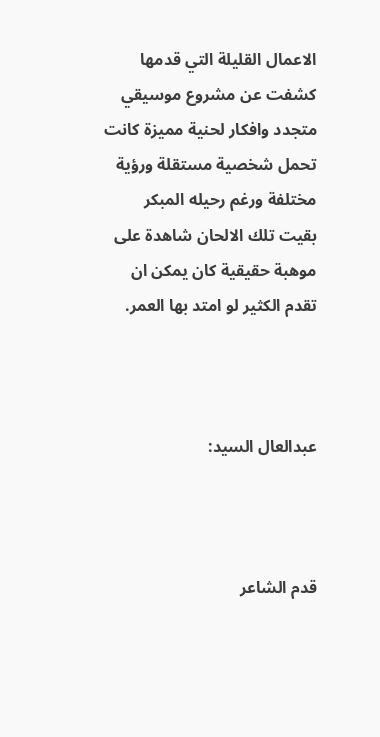الاعمال القليلة التي قدمها كشفت عن مشروع موسيقي متجدد وافكار لحنية مميزة كانت تحمل شخصية مستقلة ورؤية مختلفة ورغم رحيله المبكر بقيت تلك الالحان شاهدة على موهبة حقيقية كان يمكن ان تقدم الكثير لو امتد بها العمر.



عبدالعال السيد:



قدم الشاعر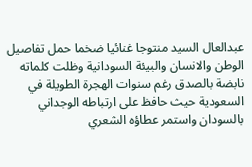عبدالعال السيد منتوجا غنائيا ضخما حمل تفاصيل الوطن والانسان والبيئة السودانية وظلت كلماته نابضة بالصدق رغم سنوات الهجرة الطويلة في السعودية حيث حافظ على ارتباطه الوجداني بالسودان واستمر عطاؤه الشعري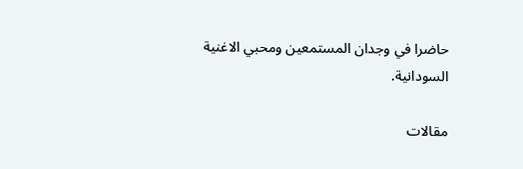حاضرا في وجدان المستمعين ومحبي الاغنية السودانية.

مقالات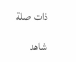ذات صلة

شاهد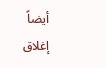أيضاً
إغلاق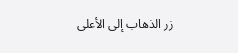زر الذهاب إلى الأعلى